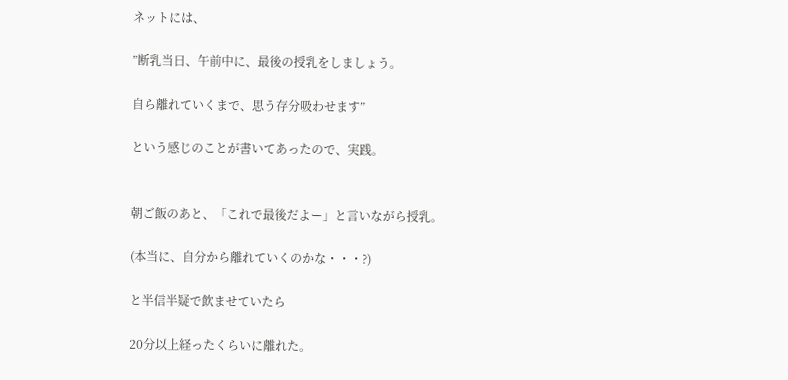ネットには、

”断乳当日、午前中に、最後の授乳をしましょう。

自ら離れていくまで、思う存分吸わせます”

という感じのことが書いてあったので、実践。


朝ご飯のあと、「これで最後だよー」と言いながら授乳。

(本当に、自分から離れていくのかな・・・?)

と半信半疑で飲ませていたら

20分以上経ったくらいに離れた。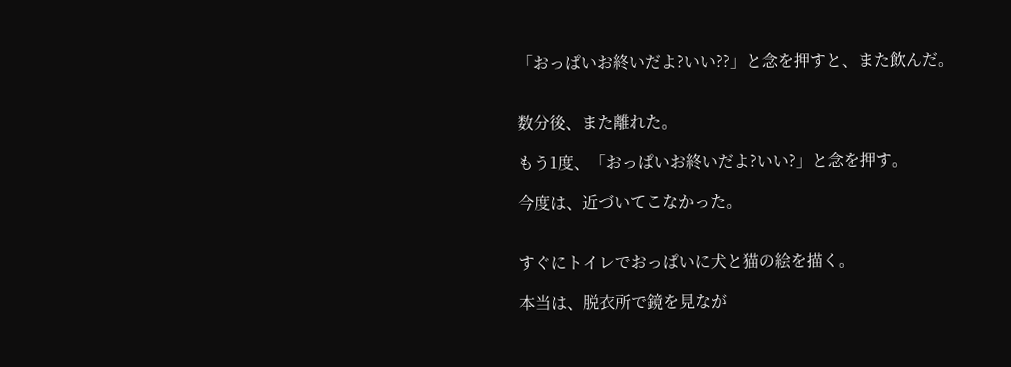「おっぱいお終いだよ?いい??」と念を押すと、また飲んだ。


数分後、また離れた。

もう1度、「おっぱいお終いだよ?いい?」と念を押す。

今度は、近づいてこなかった。


すぐにトイレでおっぱいに犬と猫の絵を描く。

本当は、脱衣所で鏡を見なが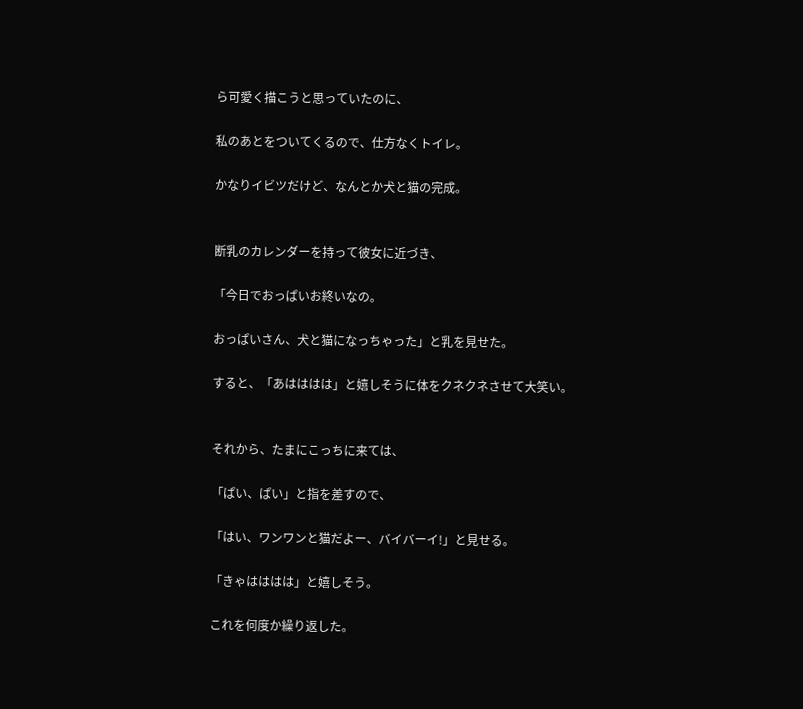ら可愛く描こうと思っていたのに、

私のあとをついてくるので、仕方なくトイレ。

かなりイビツだけど、なんとか犬と猫の完成。


断乳のカレンダーを持って彼女に近づき、

「今日でおっぱいお終いなの。

おっぱいさん、犬と猫になっちゃった」と乳を見せた。

すると、「あはははは」と嬉しそうに体をクネクネさせて大笑い。


それから、たまにこっちに来ては、

「ぱい、ぱい」と指を差すので、

「はい、ワンワンと猫だよー、バイバーイ!」と見せる。

「きゃはははは」と嬉しそう。

これを何度か繰り返した。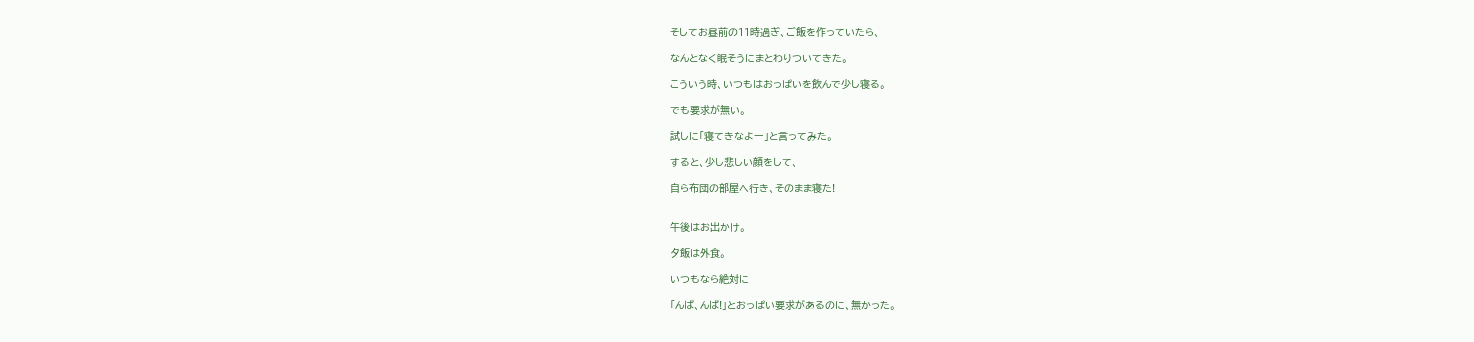そしてお昼前の11時過ぎ、ご飯を作っていたら、

なんとなく眠そうにまとわりついてきた。

こういう時、いつもはおっぱいを飲んで少し寝る。

でも要求が無い。

試しに「寝てきなよー」と言ってみた。

すると、少し悲しい顔をして、

自ら布団の部屋へ行き、そのまま寝た!


午後はお出かけ。

夕飯は外食。

いつもなら絶対に

「んば、んば!」とおっぱい要求があるのに、無かった。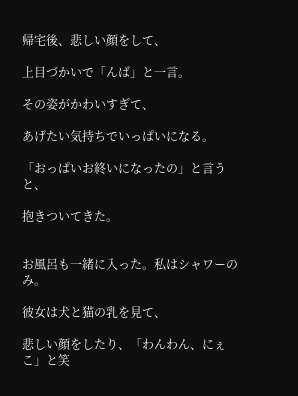帰宅後、悲しい顔をして、

上目づかいで「んば」と一言。

その姿がかわいすぎて、

あげたい気持ちでいっぱいになる。

「おっぱいお終いになったの」と言うと、

抱きついてきた。


お風呂も一緒に入った。私はシャワーのみ。

彼女は犬と猫の乳を見て、

悲しい顔をしたり、「わんわん、にぇこ」と笑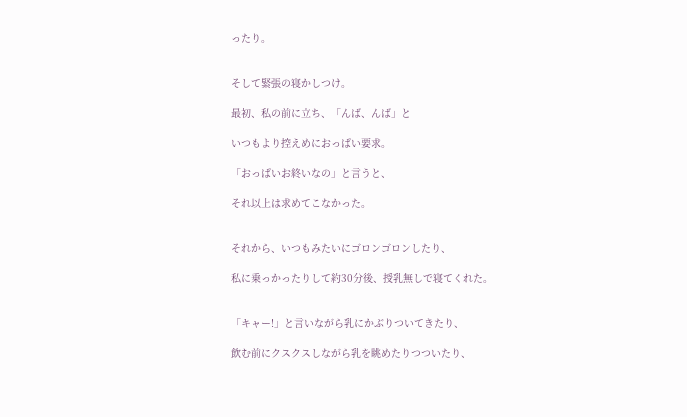ったり。


そして緊張の寝かしつけ。

最初、私の前に立ち、「んば、んば」と

いつもより控えめにおっぱい要求。

「おっぱいお終いなの」と言うと、

それ以上は求めてこなかった。


それから、いつもみたいにゴロンゴロンしたり、

私に乗っかったりして約30分後、授乳無しで寝てくれた。


「キャー!」と言いながら乳にかぶりついてきたり、

飲む前にクスクスしながら乳を眺めたりつついたり、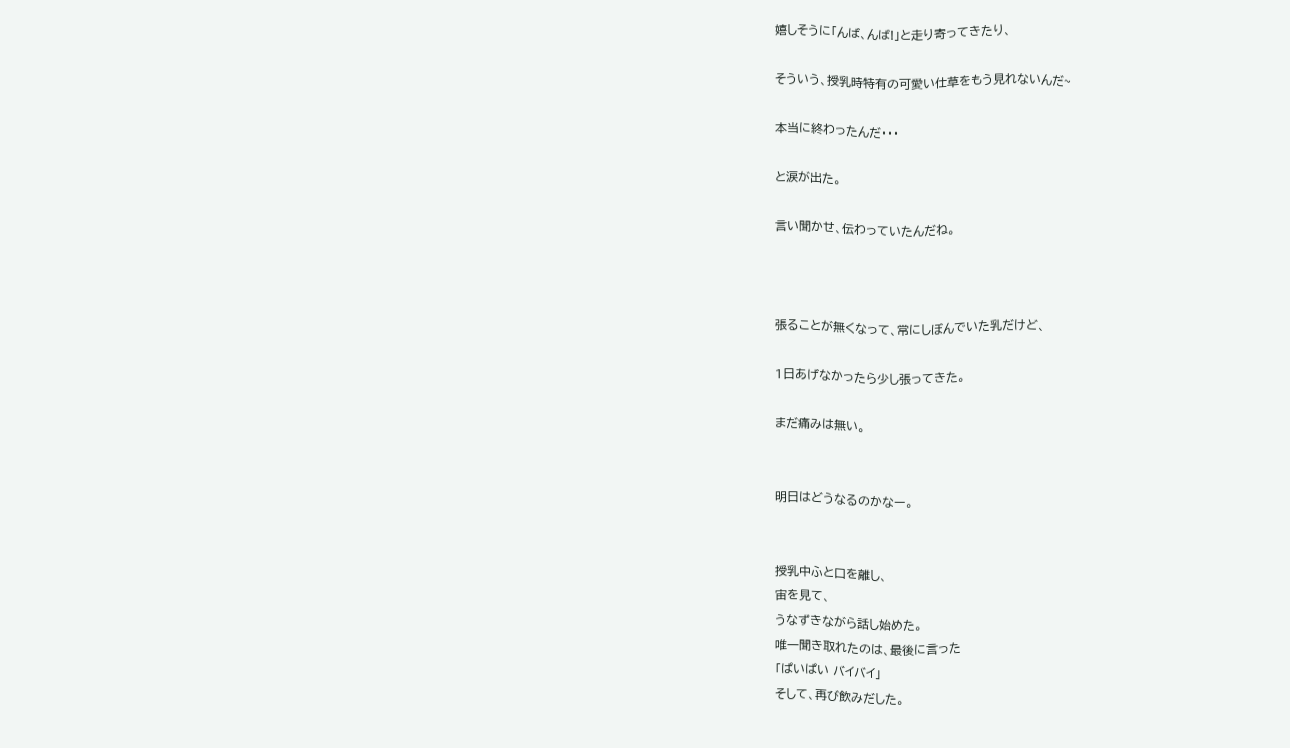嬉しそうに「んば、んば!」と走り寄ってきたり、

そういう、授乳時特有の可愛い仕草をもう見れないんだ~

本当に終わったんだ・・・

と涙が出た。

言い聞かせ、伝わっていたんだね。



張ることが無くなって、常にしぼんでいた乳だけど、

1日あげなかったら少し張ってきた。

まだ痛みは無い。


明日はどうなるのかなー。


授乳中ふと口を離し、
宙を見て、
うなずきながら話し始めた。
唯一聞き取れたのは、最後に言った
「ぱいぱい バイバイ」
そして、再び飲みだした。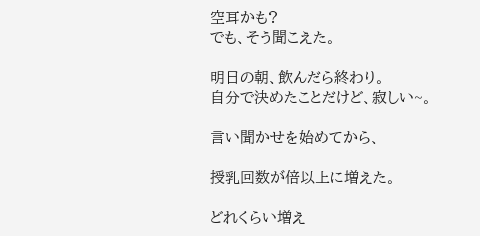空耳かも?
でも、そう聞こえた。

明日の朝、飲んだら終わり。
自分で決めたことだけど、寂しい~。

言い聞かせを始めてから、

授乳回数が倍以上に増えた。

どれくらい増え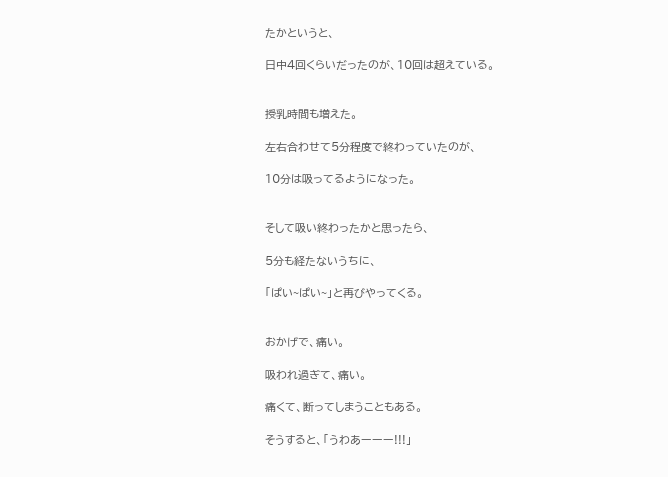たかというと、

日中4回くらいだったのが、10回は超えている。


授乳時間も増えた。

左右合わせて5分程度で終わっていたのが、

10分は吸ってるようになった。


そして吸い終わったかと思ったら、

5分も経たないうちに、

「ぱい~ぱい~」と再びやってくる。


おかげで、痛い。

吸われ過ぎて、痛い。

痛くて、断ってしまうこともある。

そうすると、「うわあーーー!!!」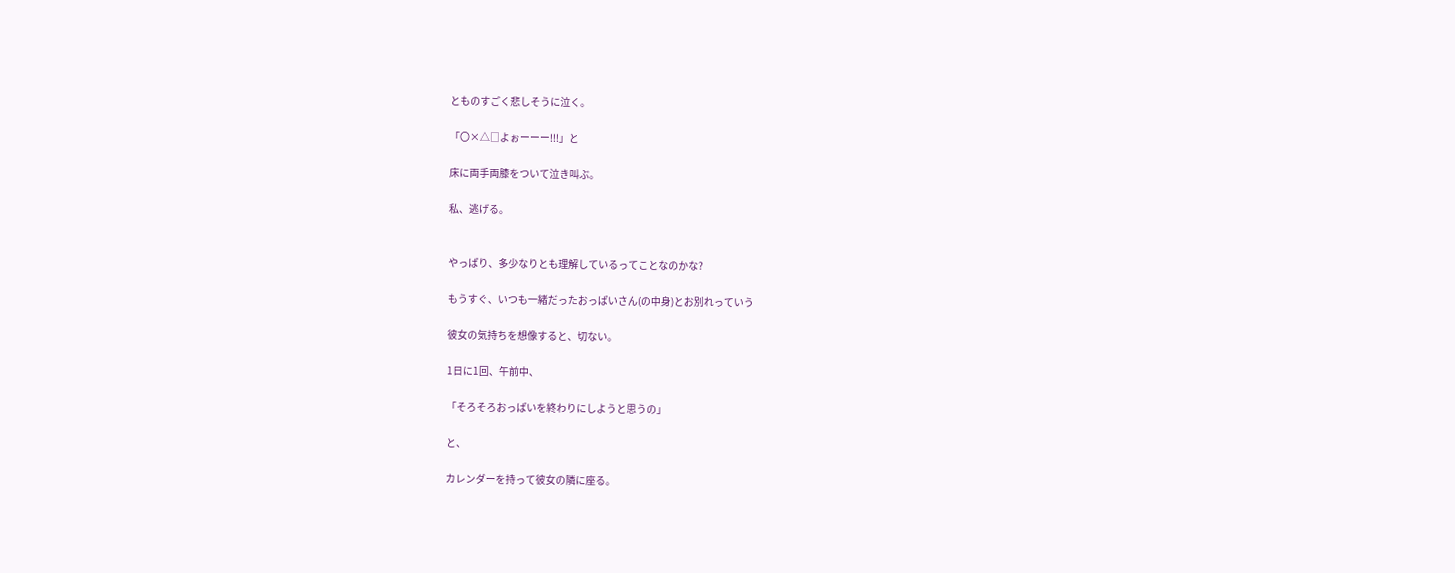とものすごく悲しそうに泣く。

「〇×△□よぉーーー!!!」と

床に両手両膝をついて泣き叫ぶ。

私、逃げる。


やっぱり、多少なりとも理解しているってことなのかな?

もうすぐ、いつも一緒だったおっぱいさん(の中身)とお別れっていう

彼女の気持ちを想像すると、切ない。

1日に1回、午前中、

「そろそろおっぱいを終わりにしようと思うの」

と、

カレンダーを持って彼女の隣に座る。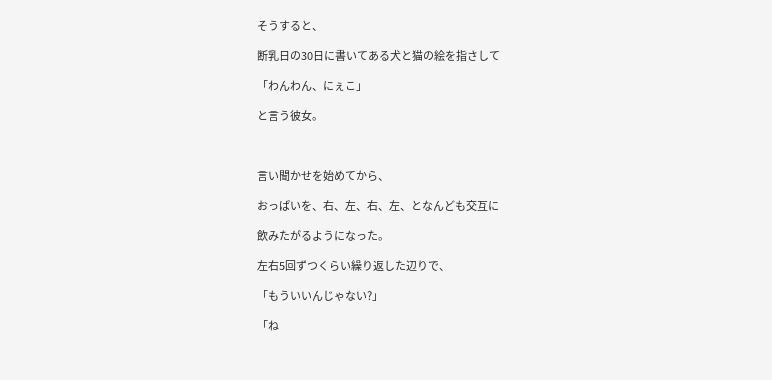そうすると、

断乳日の30日に書いてある犬と猫の絵を指さして

「わんわん、にぇこ」

と言う彼女。



言い聞かせを始めてから、

おっぱいを、右、左、右、左、となんども交互に

飲みたがるようになった。

左右5回ずつくらい繰り返した辺りで、

「もういいんじゃない?」

「ね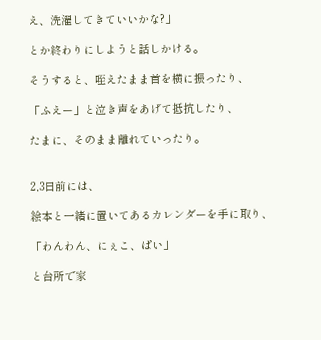え、洗濯してきていいかな?」

とか終わりにしようと話しかける。

そうすると、咥えたまま首を横に振ったり、

「ふえー」と泣き声をあげて抵抗したり、

たまに、そのまま離れていったり。


2,3日前には、

絵本と一緒に置いてあるカレンダーを手に取り、

「わんわん、にぇこ、ぱい」

と台所で家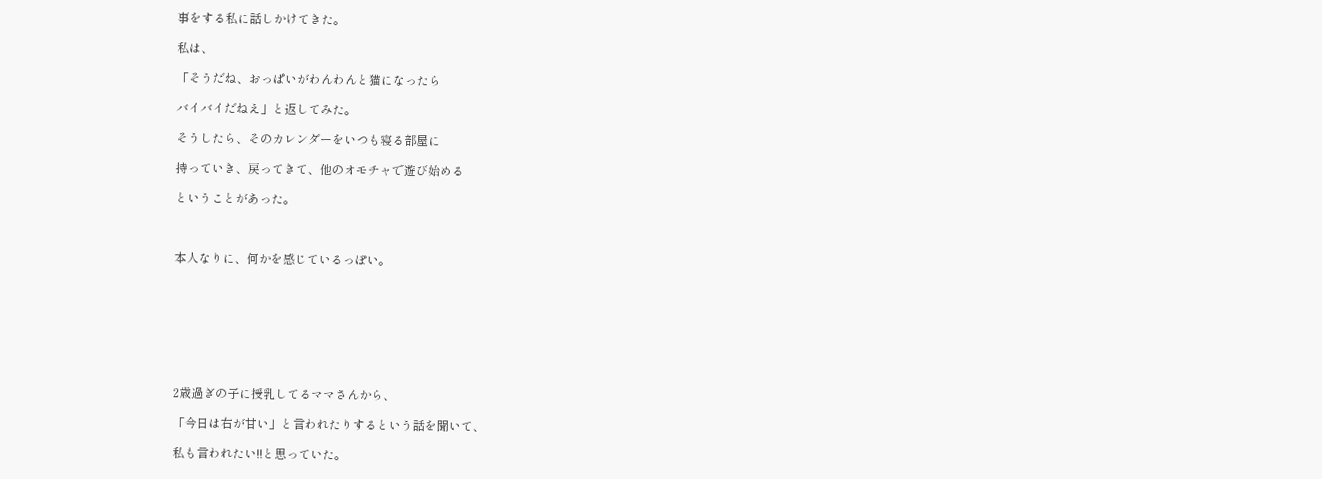事をする私に話しかけてきた。

私は、

「そうだね、おっぱいがわんわんと猫になったら

バイバイだねえ」と返してみた。

そうしたら、そのカレンダーをいつも寝る部屋に

持っていき、戻ってきて、他のオモチャで遊び始める

ということがあった。



本人なりに、何かを感じているっぽい。








2歳過ぎの子に授乳してるママさんから、

「今日は右が甘い」と言われたりするという話を聞いて、

私も言われたい!!と思っていた。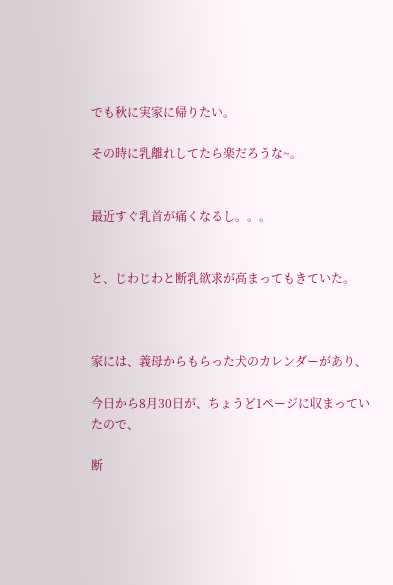でも秋に実家に帰りたい。

その時に乳離れしてたら楽だろうな~。


最近すぐ乳首が痛くなるし。。。


と、じわじわと断乳欲求が高まってもきていた。



家には、義母からもらった犬のカレンダーがあり、

今日から8月30日が、ちょうど1ページに収まっていたので、

断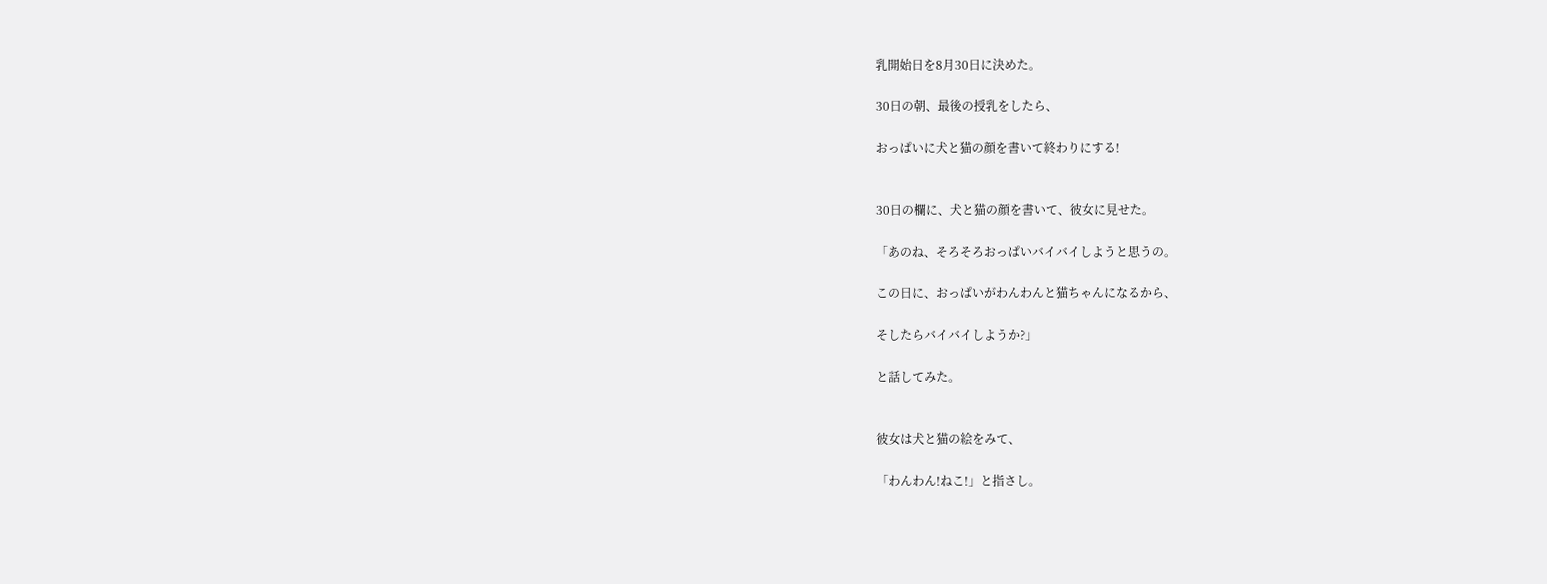乳開始日を8月30日に決めた。

30日の朝、最後の授乳をしたら、

おっぱいに犬と猫の顔を書いて終わりにする!


30日の欄に、犬と猫の顔を書いて、彼女に見せた。

「あのね、そろそろおっぱいバイバイしようと思うの。

この日に、おっぱいがわんわんと猫ちゃんになるから、

そしたらバイバイしようか?」

と話してみた。


彼女は犬と猫の絵をみて、

「わんわん!ねこ!」と指さし。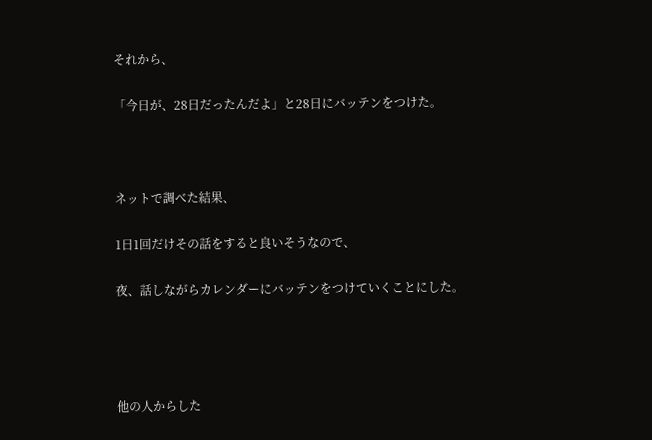それから、

「今日が、28日だったんだよ」と28日にバッテンをつけた。



ネットで調べた結果、

1日1回だけその話をすると良いそうなので、

夜、話しながらカレンダーにバッテンをつけていくことにした。




他の人からした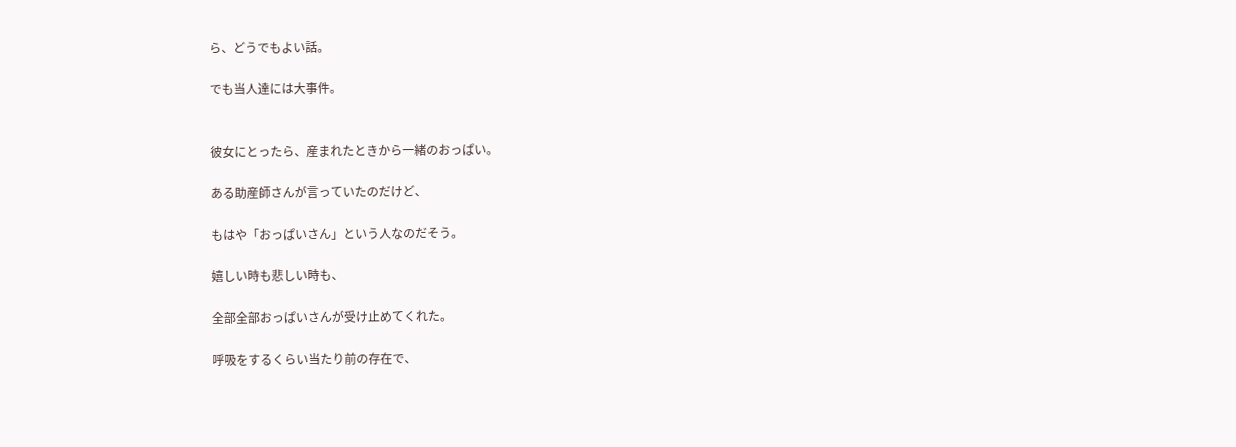ら、どうでもよい話。

でも当人達には大事件。


彼女にとったら、産まれたときから一緒のおっぱい。

ある助産師さんが言っていたのだけど、

もはや「おっぱいさん」という人なのだそう。

嬉しい時も悲しい時も、

全部全部おっぱいさんが受け止めてくれた。

呼吸をするくらい当たり前の存在で、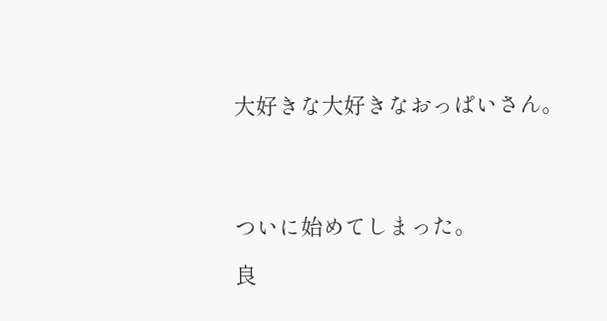大好きな大好きなおっぱいさん。




ついに始めてしまった。

良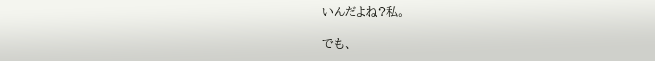いんだよね?私。

でも、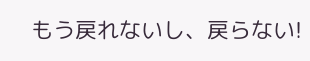もう戻れないし、戻らない!